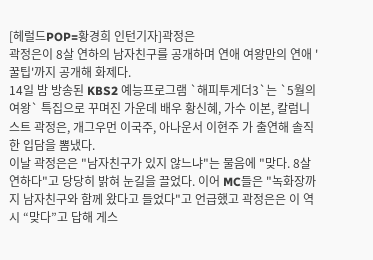[헤럴드POP=황경희 인턴기자]곽정은
곽정은이 8살 연하의 남자친구를 공개하며 연애 여왕만의 연애 '꿀팁'까지 공개해 화제다.
14일 밤 방송된 KBS2 예능프로그램 `해피투게더3`는 `5월의 여왕` 특집으로 꾸며진 가운데 배우 황신혜, 가수 이본, 칼럼니스트 곽정은, 개그우먼 이국주, 아나운서 이현주 가 출연해 솔직한 입담을 뽐냈다.
이날 곽정은은 "남자친구가 있지 않느냐"는 물음에 "맞다. 8살 연하다"고 당당히 밝혀 눈길을 끌었다. 이어 MC들은 "녹화장까지 남자친구와 함께 왔다고 들었다"고 언급했고 곽정은은 이 역시 “맞다”고 답해 게스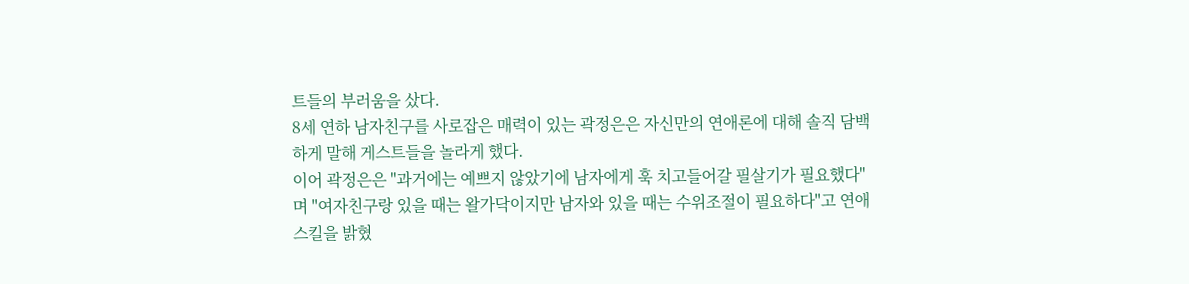트들의 부러움을 샀다.
8세 연하 남자친구를 사로잡은 매력이 있는 곽정은은 자신만의 연애론에 대해 솔직 담백하게 말해 게스트들을 놀라게 했다.
이어 곽정은은 "과거에는 예쁘지 않았기에 남자에게 훅 치고들어갈 필살기가 필요했다"며 "여자친구랑 있을 때는 왈가닥이지만 남자와 있을 때는 수위조절이 필요하다"고 연애스킬을 밝혔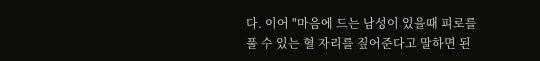다. 이어 "마음에 드는 남성이 있을때 피로를 풀 수 있는 혈 자리를 짚어준다고 말하면 된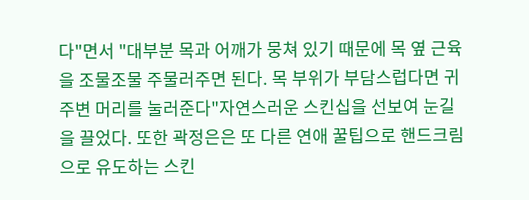다"면서 "대부분 목과 어깨가 뭉쳐 있기 때문에 목 옆 근육을 조물조물 주물러주면 된다. 목 부위가 부담스럽다면 귀 주변 머리를 눌러준다"자연스러운 스킨십을 선보여 눈길을 끌었다. 또한 곽정은은 또 다른 연애 꿀팁으로 핸드크림으로 유도하는 스킨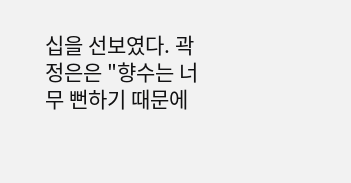십을 선보였다. 곽정은은 "향수는 너무 뻔하기 때문에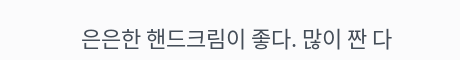은은한 핸드크림이 좋다. 많이 짠 다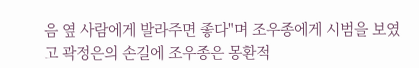음 옆 사람에게 발라주면 좋다"며 조우종에게 시범을 보였고 곽정은의 손길에 조우종은 몽환적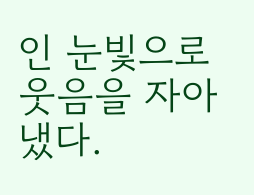인 눈빛으로 웃음을 자아냈다.